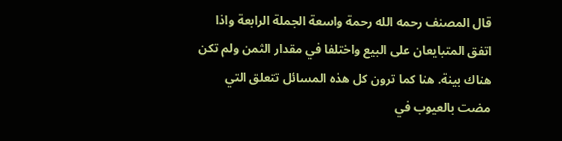قال المصنف رحمه الله رحمة واسعة الجملة الرابعة واذا اتفق المتبايعان على البيع واختلفا في مقدار الثمن ولم تكن هناك بينة. هنا كما ترون كل هذه المسائل تتعلق التي مضت بالعيوب في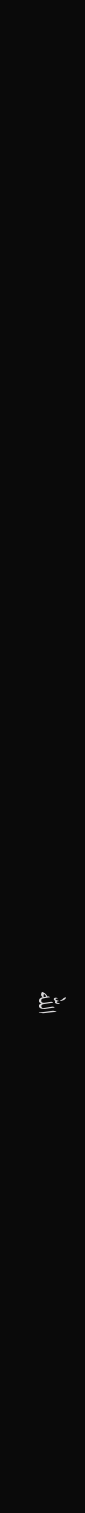الله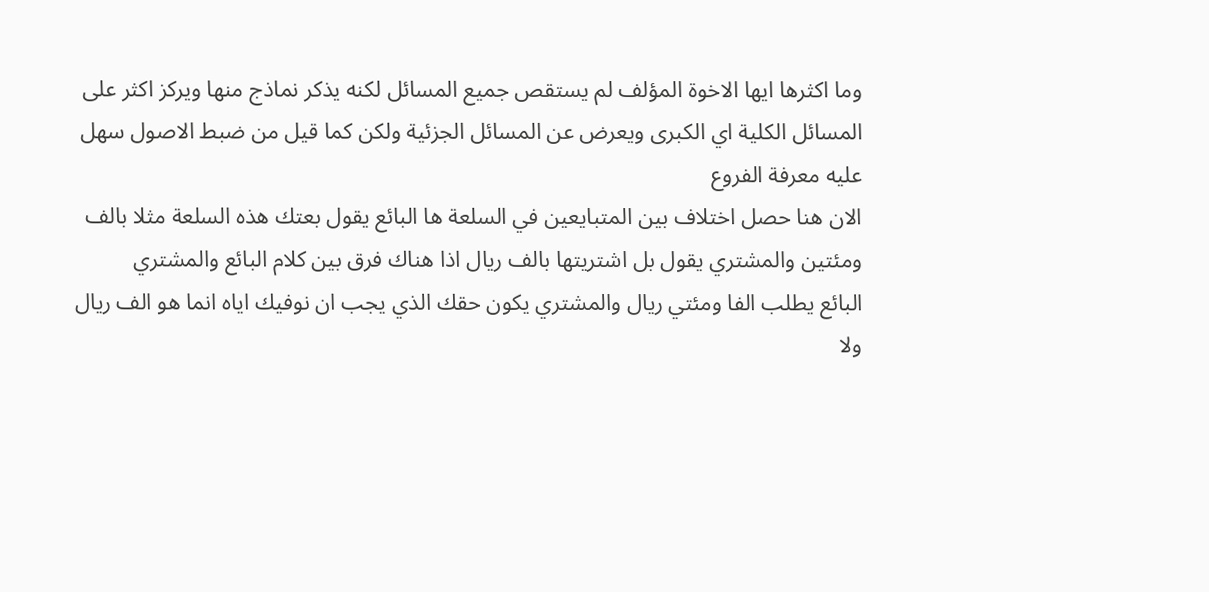وما اكثرها ايها الاخوة المؤلف لم يستقص جميع المسائل لكنه يذكر نماذج منها ويركز اكثر على المسائل الكلية اي الكبرى ويعرض عن المسائل الجزئية ولكن كما قيل من ضبط الاصول سهل عليه معرفة الفروع
الان هنا حصل اختلاف بين المتبايعين في السلعة ها البائع يقول بعتك هذه السلعة مثلا بالف ومئتين والمشتري يقول بل اشتريتها بالف ريال اذا هناك فرق بين كلام البائع والمشتري
البائع يطلب الفا ومئتي ريال والمشتري يكون حقك الذي يجب ان نوفيك اياه انما هو الف ريال ولا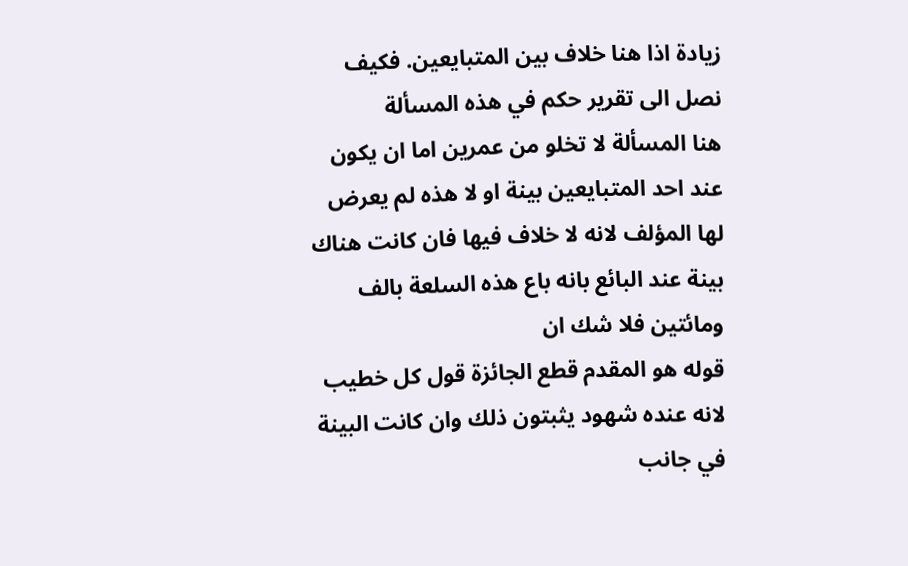زيادة اذا هنا خلاف بين المتبايعين. فكيف نصل الى تقرير حكم في هذه المسألة
هنا المسألة لا تخلو من عمرين اما ان يكون عند احد المتبايعين بينة او لا هذه لم يعرض لها المؤلف لانه لا خلاف فيها فان كانت هناك بينة عند البائع بانه باع هذه السلعة بالف ومائتين فلا شك ان
قوله هو المقدم قطع الجائزة قول كل خطيب لانه عنده شهود يثبتون ذلك وان كانت البينة في جانب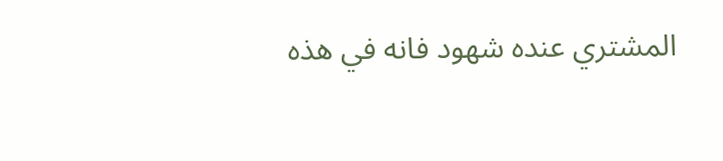المشتري عنده شهود فانه في هذه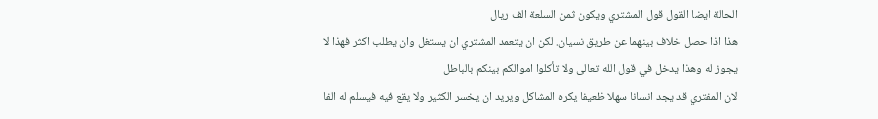الحالة ايضا القول قول المشتري ويكون ثمن السلعة الف ريال
هذا اذا حصل خلاف بينهما عن طريق نسيان. لكن ان يتعمد المشتري ان يستغل وان يطلب اكثر فهذا لا يجوز له وهذا يدخل في قول الله تعالى ولا تأكلوا اموالكم بينكم بالباطل
لان المفتري قد يجد انسانا سهلا ظعيفا يكره المشاكل ويريد ان يخسر الكثير ولا يقع فيه فيسلم له الفا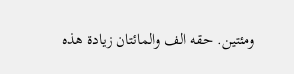ومئتين. حقه الف والمائتان زيادة هذه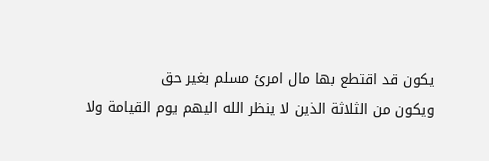يكون قد اقتطع بها مال امرئ مسلم بغير حق
ويكون من الثلاثة الذين لا ينظر الله اليهم يوم القيامة ولا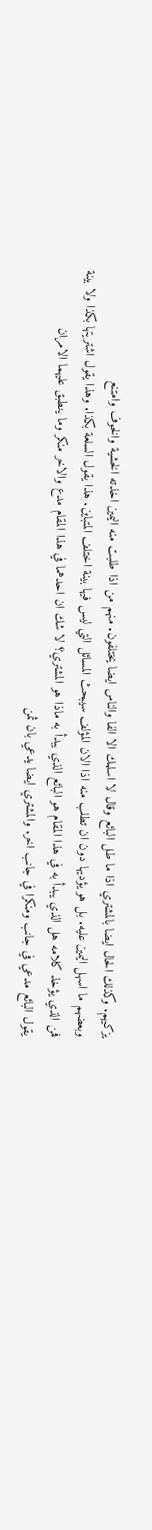يزكيهم. وكذلك الحال ايضا بالمشتري اذا ما طل البائع وقال لا اسلمك الا الفا والناس ايضا يختلفون. منهم من اذا طلبت منه اليمين اخذته الخشية والخوف وامتنع
وبعضهم ما اسهل اليمين عليه. بل هو يؤديها دون ان تطلب منه اذا الان المؤلف سيبحث المسائل التي ليس فيها بينة اختلف المتباين. هذا يقول السلعة بكذا. وهذا يقول اشتريتها بكذا ولا بينة
فمن الذي يؤخذ كلامه هل الذي يبدأ به في هذا المقام هو البائع الذي يبدأ به ماذا هو المشتري؟ لا شك ان احدهما في هذا المقام مدع والاخر منكر وما ينطبق عليهما الامران
يقول البائع مدعي في جانب ومنكرا في جانب اخر. والمشتري ايضا يدعي بان ثمن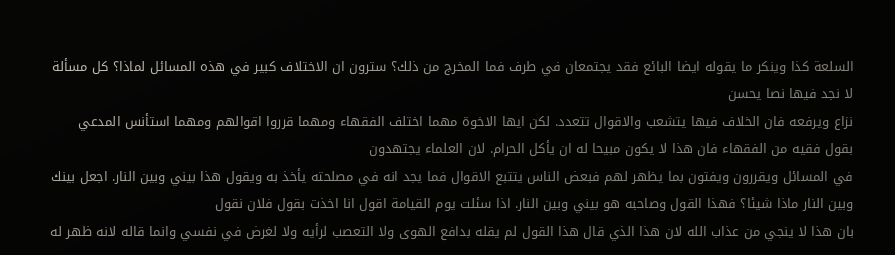السلعة كذا وينكر ما يقوله ايضا البائع فقد يجتمعان في طرف فما المخرج من ذلك؟ سترون ان الاختلاف كبير في هذه المسائل لماذا؟ كل مسألة لا نجد فيها نصا يحسن
نزاع ويرفعه فان الخلاف فيها يتشعب والاقوال تتعدد. لكن ايها الاخوة مهما اختلف الفقهاء ومهما قرروا اقوالهم ومهما استأنس المدعي بقول فقيه من الفقهاء فان هذا لا يكون مبيحا له ان يأكل الحرام. لان العلماء يجتهدون
في المسائل ويقررون ويفتون بما يظهر لهم فبعض الناس يتتبع الاقوال فما يجد انه في مصلحته يأخذ به ويقول هذا بيني وبين النار. اجعل بينك وبين النار ماذا شيئا؟ فهذا القول وصاحبه هو بيني وبين النار. اذا سئلت يوم القيامة اقول انا اخذت بقول فلان نقول
بان هذا لا ينجي من عذاب الله لان هذا الذي قال هذا القول لم يقله بدافع الهوى ولا التعصب لرأيه ولا لغرض في نفسي وانما قاله لانه ظهر له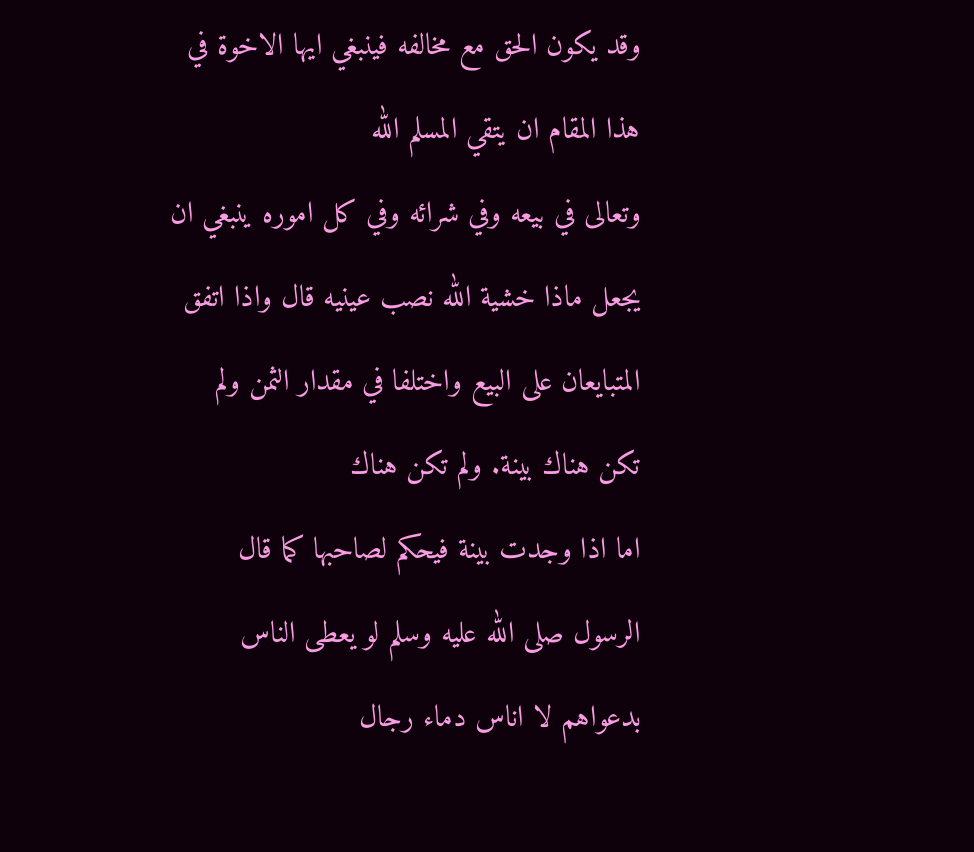وقد يكون الحق مع مخالفه فينبغي ايها الاخوة في هذا المقام ان يتقي المسلم الله
وتعالى في بيعه وفي شرائه وفي كل اموره ينبغي ان يجعل ماذا خشية الله نصب عينيه قال واذا اتفق المتبايعان على البيع واختلفا في مقدار الثمن ولم تكن هناك بينة. ولم تكن هناك
اما اذا وجدت بينة فيحكم لصاحبها كما قال الرسول صلى الله عليه وسلم لو يعطى الناس بدعواهم لا اناس دماء رجال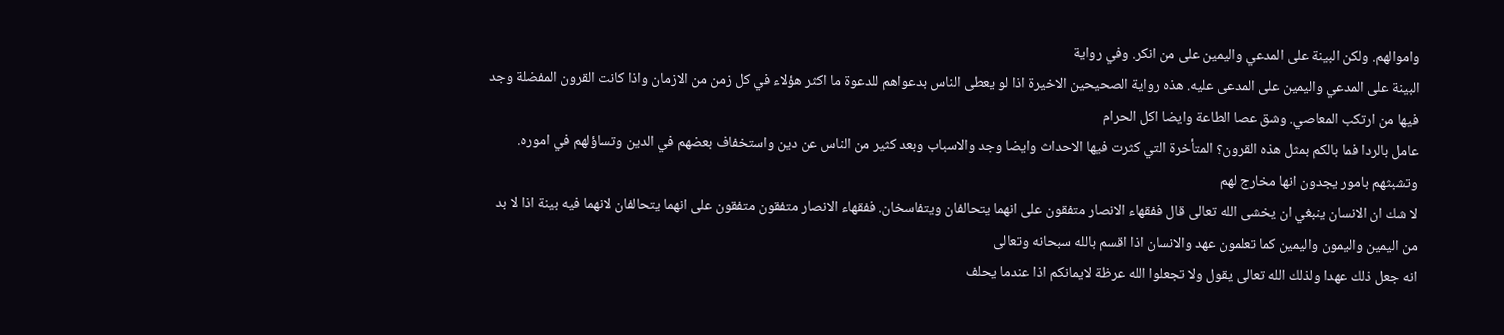واموالهم. ولكن البينة على المدعي واليمين على من انكر. وفي رواية
البينة على المدعي واليمين على المدعى عليه. هذه رواية الصحيحين الاخيرة اذا لو يعطى الناس بدعواهم للدعوة ما اكثر هؤلاء في كل زمن من الازمان واذا كانت القرون المفضلة وجد فيها من ارتكب المعاصي. وشق عصا الطاعة وايضا اكل الحرام
عامل بالردا فما بالكم بمثل هذه القرون؟ المتأخرة التي كثرت فيها الاحداث وايضا وجد والاسباب وبعد كثير من الناس عن دين واستخفاف بعضهم في الدين وتساؤلهم في اموره. وتشبثهم بامور يجدون انها مخارج لهم
لا شك ان الانسان ينبغي ان يخشى الله تعالى قال ففقهاء الانصار متفقون على انهما يتحالفان ويتفاسخان. ففقهاء الانصار متفقون متفقون على انهما يتحالفان لانهما فيه بينة اذا لا بد من اليمين واليمون واليمين كما تعلمون عهد والانسان اذا اقسم بالله سبحانه وتعالى
انه جعل ذلك عهدا ولذلك الله تعالى يقول ولا تجعلوا الله عرظة لايمانكم اذا عندما يحلف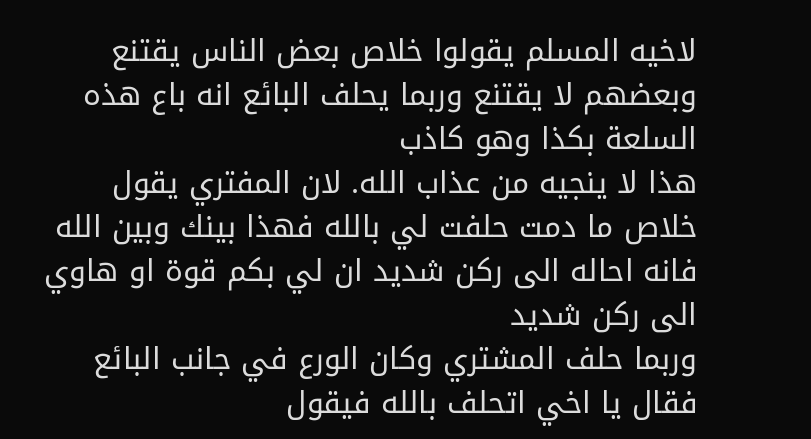لاخيه المسلم يقولوا خلاص بعض الناس يقتنع وبعضهم لا يقتنع وربما يحلف البائع انه باع هذه السلعة بكذا وهو كاذب
هذا لا ينجيه من عذاب الله. لان المفتري يقول خلاص ما دمت حلفت لي بالله فهذا بينك وبين الله فانه احاله الى ركن شديد ان لي بكم قوة او هاوي الى ركن شديد
وربما حلف المشتري وكان الورع في جانب البائع فقال يا اخي اتحلف بالله فيقول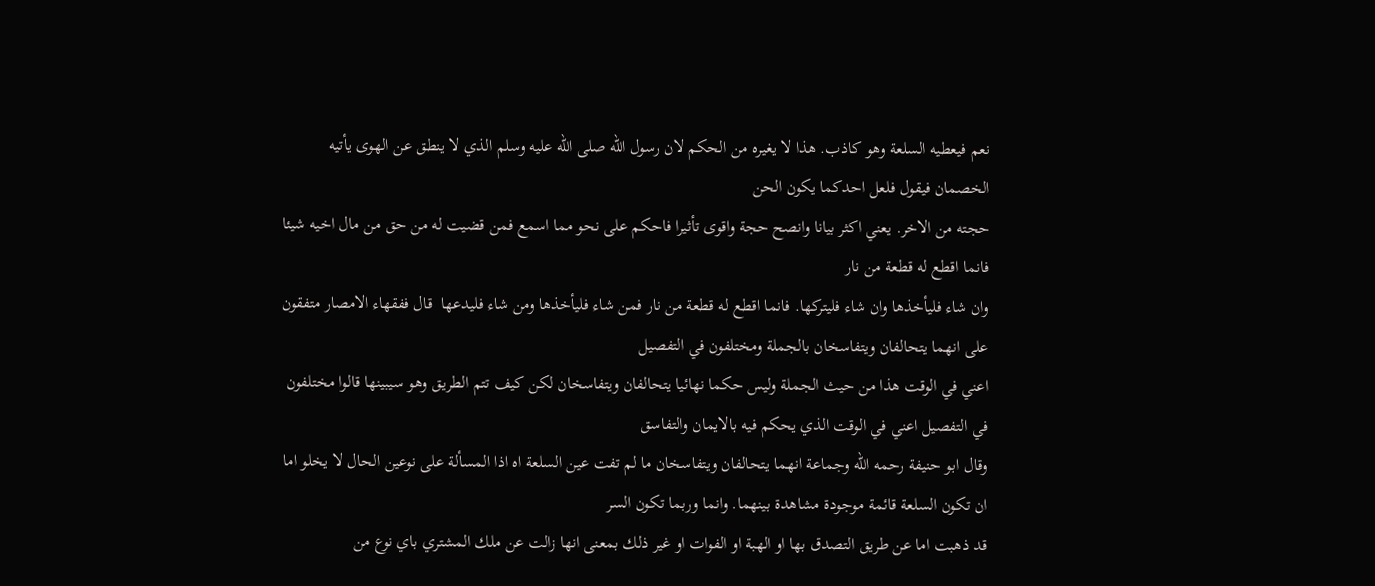نعم فيعطيه السلعة وهو كاذب. هذا لا يغيره من الحكم لان رسول الله صلى الله عليه وسلم الذي لا ينطق عن الهوى يأتيه الخصمان فيقول فلعل احدكما يكون الحن
حجته من الاخر. يعني اكثر بيانا وانصح حجة واقوى تأثيرا فاحكم على نحو مما اسمع فمن قضيت له من حق من مال اخيه شيئا فانما اقطع له قطعة من نار
وان شاء فليأخذها وان شاء فليتركها. فانما اقطع له قطعة من نار فمن شاء فليأخذها ومن شاء فليدعها  قال ففقهاء الامصار متفقون على انهما يتحالفان ويتفاسخان بالجملة ومختلفون في التفصيل
اعني في الوقت هذا من حيث الجملة وليس حكما نهائيا يتحالفان ويتفاسخان لكن كيف تتم الطريق وهو سيبينها قالوا مختلفون في التفصيل اعني في الوقت الذي يحكم فيه بالايمان والتفاسق
وقال ابو حنيفة رحمه الله وجماعة انهما يتحالفان ويتفاسخان ما لم تفت عين السلعة اه اذا المسألة على نوعين الحال لا يخلو اما ان تكون السلعة قائمة موجودة مشاهدة بينهما. وانما وربما تكون السر
قد ذهبت اما عن طريق التصدق بها او الهبة او الفوات او غير ذلك بمعنى انها زالت عن ملك المشتري باي نوع من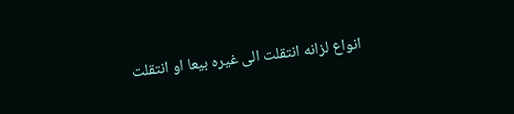انواع لزانه انتقلت الى غيره بيعا او انتقلت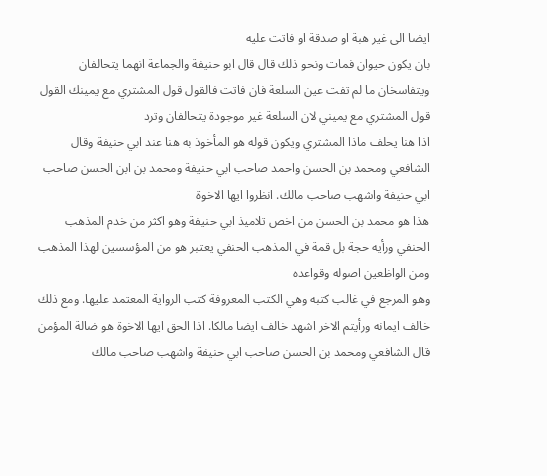ايضا الى غير هبة او صدقة او فاتت عليه
بان يكون حيوان فمات ونحو ذلك قال قال ابو حنيفة والجماعة انهما يتحالفان ويتفاسخان ما لم تفت عين السلعة فان فاتت فالقول قول المشتري مع يمينك القول قول المشتري مع يميني لان السلعة غير موجودة يتحالفان وترد
اذا هنا يحلف ماذا المشتري ويكون قوله هو المأخوذ به هنا عند ابي حنيفة وقال الشافعي ومحمد بن الحسن واحمد صاحب ابي حنيفة ومحمد بن ابن الحسن صاحب ابي حنيفة واشهب صاحب مالك. انظروا ايها الاخوة
هذا هو محمد بن الحسن من اخص تلاميذ ابي حنيفة وهو اكثر من خدم المذهب الحنفي ورأيه حجة بل قمة في المذهب الحنفي يعتبر هو من المؤسسين لهذا المذهب ومن الواظعين اصوله وقواعده
وهو المرجع في غالب كتبه وهي الكتب المعروفة كتب الرواية المعتمد عليها. ومع ذلك خالف ايمانه ورأيتم الاخر اشهد خالف ايضا مالكا. اذا الحق ايها الاخوة هو ضالة المؤمن قال الشافعي ومحمد بن الحسن صاحب ابي حنيفة واشهب صاحب مالك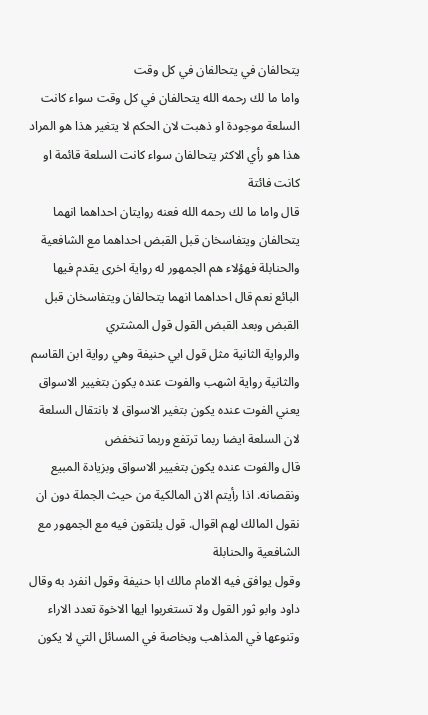يتحالفان في يتحالفان في كل وقت
واما ما لك رحمه الله يتحالفان في كل وقت سواء كانت السلعة موجودة او ذهبت لان الحكم لا يتغير هذا هو المراد هذا هو رأي الاكثر يتحالفان سواء كانت السلعة قائمة او كانت فائتة
قال واما ما لك رحمه الله فعنه روايتان احداهما انهما يتحالفان ويتفاسخان قبل القبض احداهما مع الشافعية والحنابلة فهؤلاء هم الجمهور له رواية اخرى يقدم فيها البائع نعم قال احداهما انهما يتحالفان ويتفاسخان قبل القبض وبعد القبض القول قول المشتري
والرواية الثانية مثل قول ابي حنيفة وهي رواية ابن القاسم والثانية رواية اشهب والفوت عنده يكون بتغيير الاسواق يعني الفوت عنده يكون بتغير الاسواق لا بانتقال السلعة لان السلعة ايضا ربما ترتفع وربما تنخفض
قال والفوت عنده يكون بتغيير الاسواق وبزيادة المبيع ونقصانه. اذا رأيتم الان المالكية من حيث الجملة دون ان نقول المالك لهم اقوال. قول يلتقون فيه مع الجمهور مع الشافعية والحنابلة
وقول يوافق فيه الامام مالك ابا حنيفة وقول انفرد به وقال داود وابو ثور القول ولا تستغربوا ايها الاخوة تعدد الاراء وتنوعها في المذاهب وبخاصة في المسائل التي لا يكون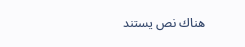هناك نص يستند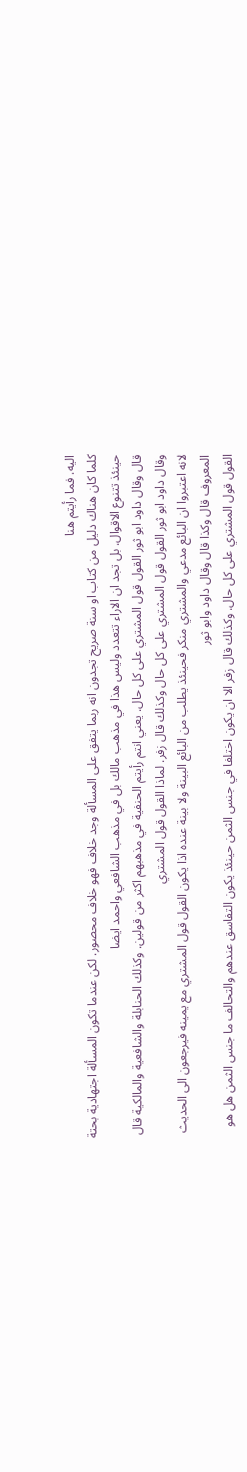اليه. فما رأيتم هنا
كلما كان هناك دليل من كتاب او سنة صريح تجدون انه ربما يتفق على المسألة وجد خلاف فهو خلاف محصور. لكن عندما تكون المسألة اجتهادية بحتة حينئذ تتنوع الاقوال. بل تجد ان الاراء تتعدد وليس هذا في مذهب مالك بل في مذهب الشافعي واحمد ايضا
قال وقال داود ابو ثور القول قول المشتري على كل حال. يعني انتم رأيتم الحنفية في مذهبهم اكثر من قولين. وكذلك الحنابلة والشافعية والمالكية قال وقال داود ابو ثور القول قول المشتري على كل حال وكذلك قال زفر. لماذا القول قول المشتري
لانه اعتبروا ان البائع مدعي والمشتري منكر فحينئذ يطلب من البائع البينة ولا بينة عنده اذا يكون القول قول المشتري مع يمينه فيرجعون الى الحديث المعروف قال وكذا قال وقال داود وابو ثور
القول قول المشتري على كل حال. وكذلك قال زفر الا ان يكون اختلفا في جنس الثمن حينئذ يكون التفاسق عندهم والتحالف ما جنس الثمن هل هو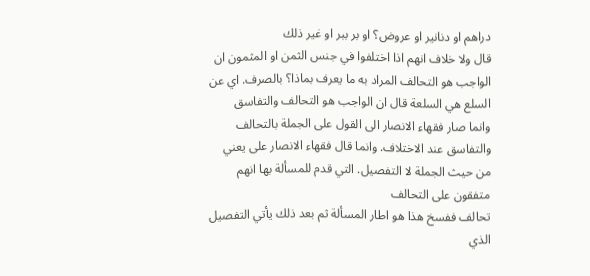دراهم او دنانير او عروض؟ او بر ببر او غير ذلك
قال ولا خلاف انهم اذا اختلفوا في جنس الثمن او المثمون ان الواجب هو التحالف المراد به ما يعرف بماذا؟ بالصرف. اي عن السلع هي السلعة قال ان الواجب هو التحالف والتفاسق
وانما صار فقهاء الانصار الى القول على الجملة بالتحالف والتفاسق عند الاختلاف. وانما قال فقهاء الانصار على يعني من حيث الجملة لا التفصيل. التي قدم للمسألة بها انهم متفقون على التحالف
تحالف ففسخ هذا هو اطار المسألة ثم بعد ذلك يأتي التفصيل الذي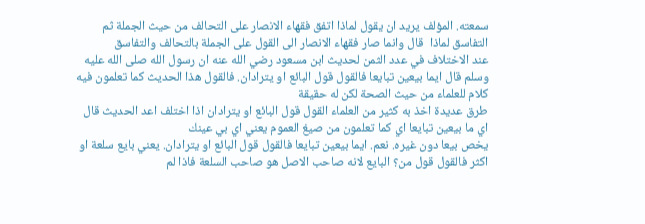سمعته. المؤلف يريد ان يقول لماذا اتفق فقهاء الانصار على التحالف من حيث الجملة ثم التفاسق لماذا  قال وانما صار فقهاء الانصار الى القول على الجملة بالتحالف والتفاسق
عند الاختلاف في عدد الثمن لحديث ابن مسعود رضي الله عنه ان رسول الله صلى الله عليه وسلم قال ايما بيعين تبايعا فالقول قول البائع او يترادان. فالقول هذا الحديث كما تعلمون فيه كلام للعلماء من حيث الصحة لكن له حقيقة
طرق عديدة اخذ به كثير من العلماء القول قول البائع او يترادان اذا اختلف اعد الحديث قال اي ما بيعين تبايعا اي كما تعلمون من صيغ العموم يعني اي بي عينك
يخص بيعا دون غيره. نعم. ايما بيعين تبايعا فالقول قول البائع او يترادان. يعني بايع سلعة او اكثر فالقول قول من؟ البايع لانه صاحب الاصل هو صاحب السلعة فاذا لم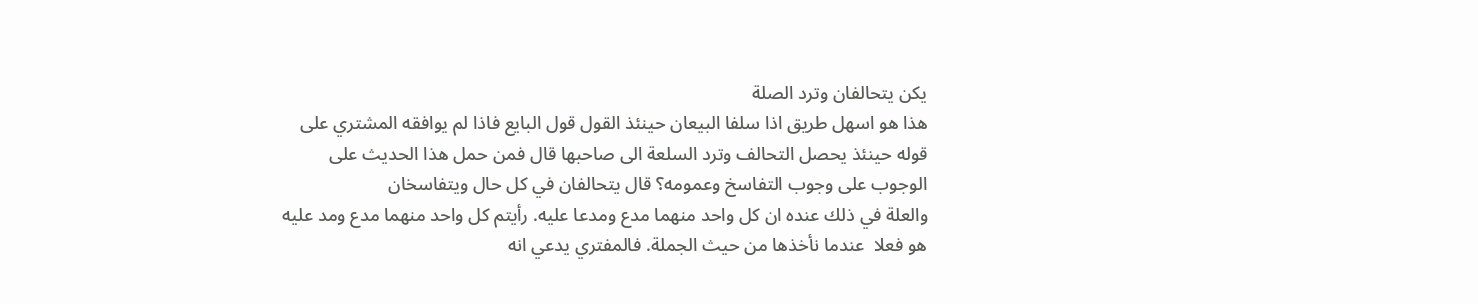يكن يتحالفان وترد الصلة
هذا هو اسهل طريق اذا سلفا البيعان حينئذ القول قول البايع فاذا لم يوافقه المشتري على قوله حينئذ يحصل التحالف وترد السلعة الى صاحبها قال فمن حمل هذا الحديث على الوجوب على وجوب التفاسخ وعمومه؟ قال يتحالفان في كل حال ويتفاسخان
والعلة في ذلك عنده ان كل واحد منهما مدع ومدعا عليه. رأيتم كل واحد منهما مدع ومد عليه هو فعلا  عندما نأخذها من حيث الجملة. فالمفتري يدعي انه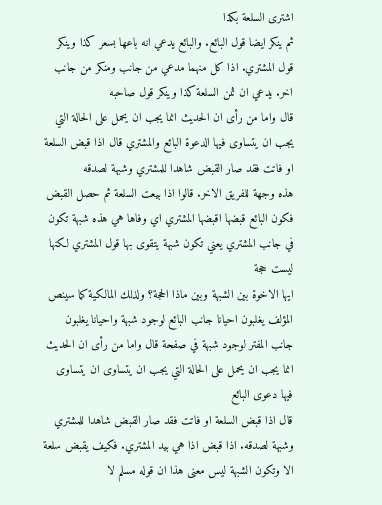اشترى السلعة بكذا
ثم ينكر ايضا قول البائع. والبائع يدعي انه باعها بسعر كذا وينكر قول المشتري. اذا كل منهما مدعي من جانب ومنكر من جانب اخر. يدعي ان ثمن السلعة كذا وينكر قول صاحبه
قال واما من رأى ان الحديث انما يجب ان يحمل على الحالة التي يجب ان يتساوى فيها الدعوة البائع والمشتري قال اذا قبض السلعة او فاتت فقد صار القبض شاهدا للمشتري وشبهة لصدقه
هذه وجهة للفريق الاخر. قالوا اذا بيعت السلعة ثم حصل القبض فكون البائع قبضها اقبضها المشتري اي وفاها هي هذه شبهة تكون في جانب المشتري يعني تكون شبهة يتقوى بها قول المشتري لكنها ليست حجة
ايها الاخوة بين الشبهة وبين ماذا الحجة؟ ولذلك المالكية كما سينص المؤلف يغلبون احيانا جانب البائع لوجود شبهة واحيانا يغلبون جانب المفتر لوجود شبهة في صفحة قال واما من رأى ان الحديث انما يجب ان يحمل على الحالة التي يجب ان يتساوى ان يتساوى فيها دعوى البائع
قال اذا قبض السلعة او فاتت فقد صار القبض شاهدا للمشتري وشبهة لصدقه. اذا قبض اذا هي بيد المشتري. فكيف يقبض سلعة الا وتكون الشبهة ليس معنى هذا ان قوله مسلم لا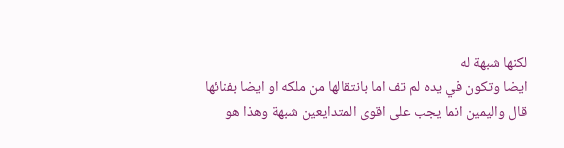لكنها شبهة له
ايضا وتكون في يده لم تف اما بانتقالها من ملكه او ايضا بفنائها قال واليمين انما يجب على اقوى المتدايعين شبهة وهذا هو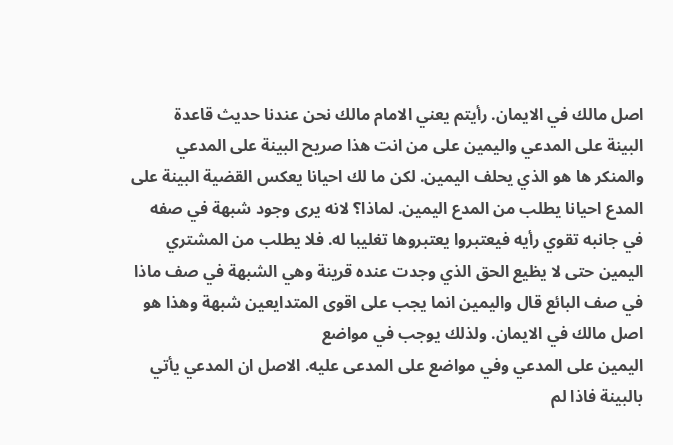اصل مالك في الايمان. رأيتم يعني الامام مالك نحن عندنا حديث قاعدة
البينة على المدعي واليمين على من انت هذا صريح البينة على المدعي والمنكر ها هو الذي يحلف اليمين. لكن ما لك احيانا يعكس القضية البينة على المدع احيانا يطلب من المدع اليمين. لماذا؟ لانه يرى وجود شبهة في صفه
في جانبه تقوي رأيه فيعتبروا يعتبروها تغليبا له. فلا يطلب من المشتري اليمين حتى لا يظيع الحق الذي وجدت عنده قرينة وهي الشبهة في صف ماذا في صف البائع قال واليمين انما يجب على اقوى المتدايعين شبهة وهذا هو اصل مالك في الايمان. ولذلك يوجب في مواضع
اليمين على المدعي وفي مواضع على المدعى عليه. الاصل ان المدعي يأتي بالبينة فاذا لم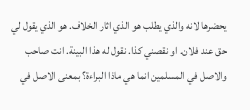يحضرها لانه والذي يطلب هو الذي اثار الخلاف. هو الذي يقول لي حق عند فلان. او نقصني كذا. نقول له هذا البينة. انت صاحب
والاصل في المسلمين انما هي ماذا البراءة؟ بمعنى الاصل في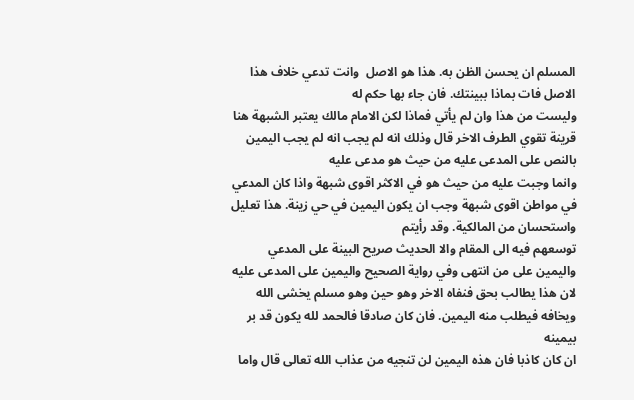المسلم ان يحسن الظن به. هذا هو الاصل  وانت تدعي خلاف هذا الاصل فات بماذا ببينتك. فان جاء بها حكم له
وليست من هذا وان لم يأتي فماذا لكن الامام مالك يعتبر الشبهة هنا قرينة تقوي الطرف الاخر قال وذلك انه لم يجب انه لم يجب اليمين بالنص على المدعى عليه من حيث هو مدعى عليه
وانما وجبت عليه من حيث هو في الاكثر اقوى شبهة واذا كان المدعي في مواطن اقوى شبهة وجب ان يكون اليمين في حي زينة. هذا تعليل واستحسان من المالكية. وقد رأيتم
توسعهم فيه الى المقام والا الحديث صريح البينة على المدعي واليمين على من انتهى وفي رواية الصحيح واليمين على المدعى عليه لان هذا يطالب بحق فنفاه الاخر وهو حين وهو مسلم يخشى الله ويخافه فيطلب منه اليمين. فان كان صادقا فالحمد لله يكون قد بر بيمينه
ان كان كاذبا فان هذه اليمين لن تنجيه من عذاب الله تعالى قال واما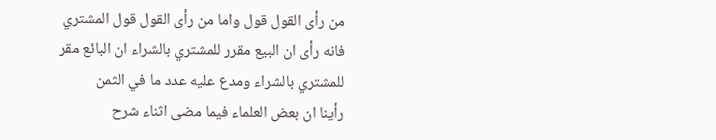من رأى القول قول واما من رأى القول قول المشتري فانه رأى ان البيع مقرر للمشتري بالشراء ان البائع مقر للمشتري بالشراء ومدع عليه عدد ما في الثمن
رأينا ان بعض العلماء فيما مضى اثناء شرح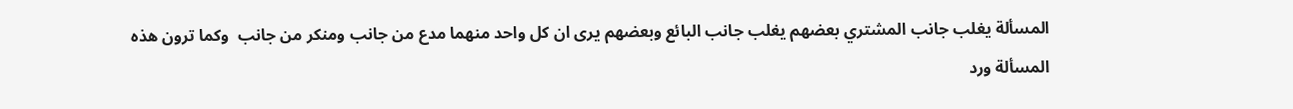المسألة يغلب جانب المشتري بعضهم يغلب جانب البائع وبعضهم يرى ان كل واحد منهما مدع من جانب ومنكر من جانب  وكما ترون هذه المسألة ورد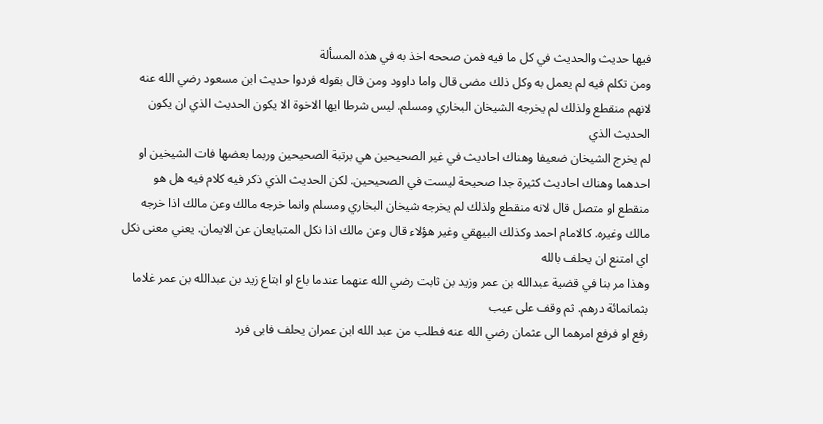فيها حديث والحديث في كل ما فيه فمن صححه اخذ به في هذه المسألة
ومن تكلم فيه لم يعمل به وكل ذلك مضى قال واما داوود ومن قال بقوله فردوا حديث ابن مسعود رضي الله عنه لانهم منقطع ولذلك لم يخرجه الشيخان البخاري ومسلم. ليس شرطا ايها الاخوة الا يكون الحديث الذي ان يكون الحديث الذي
لم يخرج الشيخان ضعيفا وهناك احاديث في غير الصحيحين هي برتبة الصحيحين وربما بعضها فات الشيخين او احدهما وهناك احاديث كثيرة جدا صحيحة ليست في الصحيحين. لكن الحديث الذي ذكر فيه كلام فيه هل هو
منقطع او متصل قال لانه منقطع ولذلك لم يخرجه شيخان البخاري ومسلم وانما خرجه مالك وعن مالك اذا خرجه مالك وغيره. كالامام احمد وكذلك البيهقي وغير هؤلاء قال وعن مالك اذا نكل المتبايعان عن الايمان. يعني معنى نكل اي امتنع ان يحلف بالله
وهذا مر بنا في قضية عبدالله بن عمر وزيد بن ثابت رضي الله عنهما عندما باع او ابتاع زيد بن عبدالله بن عمر غلاما بثمانمائة درهم. ثم وقف على عيب
رفع او فرفع امرهما الى عثمان رضي الله عنه فطلب من عبد الله ابن عمران يحلف فابى فرد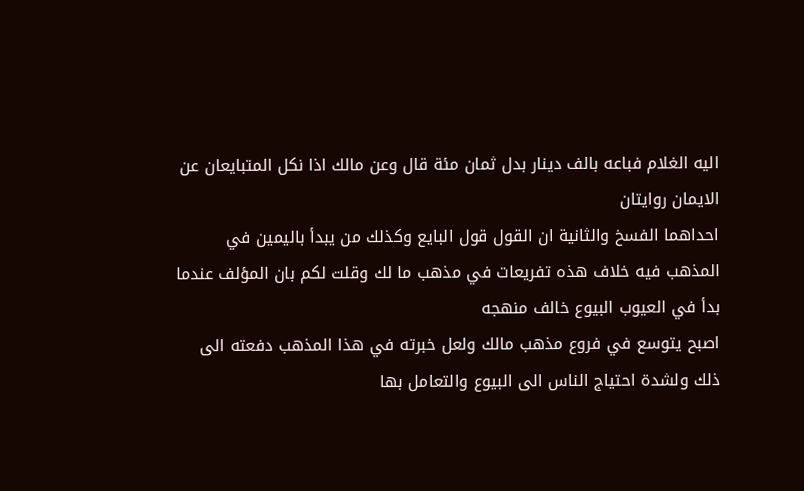اليه الغلام فباعه بالف دينار بدل ثمان مئة قال وعن مالك اذا نكل المتبايعان عن الايمان روايتان
احداهما الفسخ والثانية ان القول قول البايع وكذلك من يبدأ باليمين في المذهب فيه خلاف هذه تفريعات في مذهب ما لك وقلت لكم بان المؤلف عندما بدأ في العيوب البيوع خالف منهجه
اصبح يتوسع في فروع مذهب مالك ولعل خبرته في هذا المذهب دفعته الى ذلك ولشدة احتياج الناس الى البيوع والتعامل بها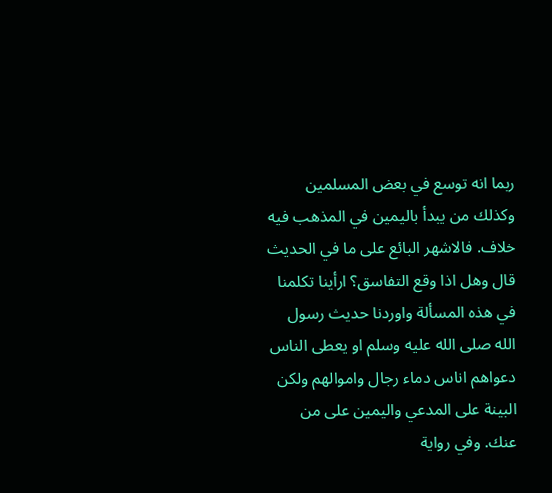ربما انه توسع في بعض المسلمين وكذلك من يبدأ باليمين في المذهب فيه خلاف. فالاشهر البائع على ما في الحديث
قال وهل اذا وقع التفاسق؟ ارأينا تكلمنا في هذه المسألة واوردنا حديث رسول الله صلى الله عليه وسلم او يعطى الناس دعواهم اناس دماء رجال واموالهم ولكن البينة على المدعي واليمين على من عنك. وفي رواية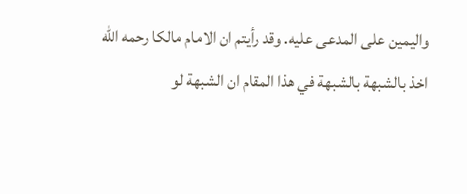واليمين على المدعى عليه. وقد رأيتم ان الامام مالكا رحمه الله اخذ بالشبهة بالشبهة في هذا المقام ان الشبهة لو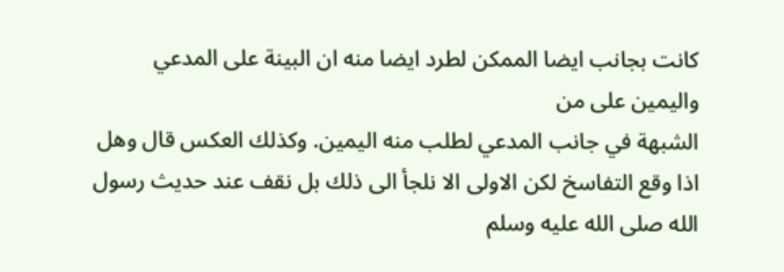كانت بجانب ايضا الممكن لطرد ايضا منه ان البينة على المدعي واليمين على من
الشبهة في جانب المدعي لطلب منه اليمين. وكذلك العكس قال وهل اذا وقع التفاسخ لكن الاولى الا نلجأ الى ذلك بل نقف عند حديث رسول الله صلى الله عليه وسلم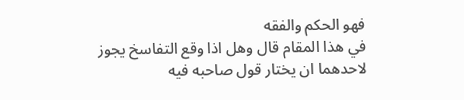فهو الحكم والفقه
في هذا المقام قال وهل اذا وقع التفاسخ يجوز لاحدهما ان يختار قول صاحبه فيه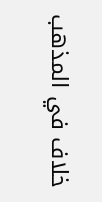خلاف في المذهب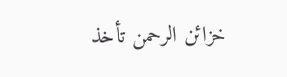خزائن الرحمن تأخذ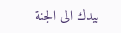بيدك الى الجنة